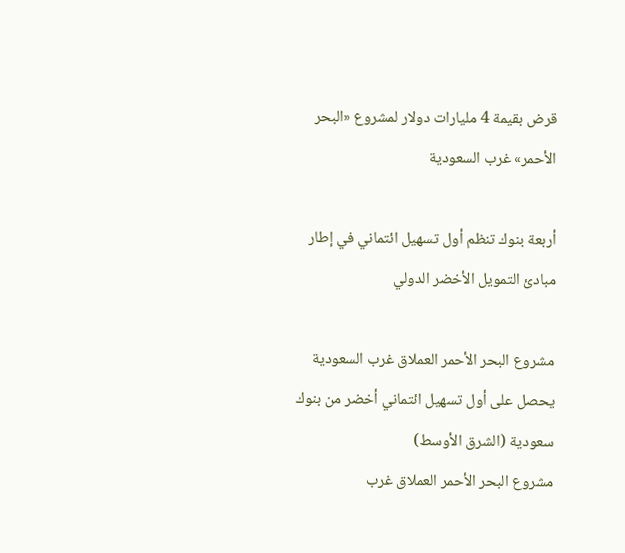قرض بقيمة 4 مليارات دولار لمشروع «البحر الأحمر» غرب السعودية

أربعة بنوك تنظم أول تسهيل ائتماني في إطار مبادئ التمويل الأخضر الدولي

مشروع البحر الأحمر العملاق غرب السعودية يحصل على أول تسهيل ائتماني أخضر من بنوك سعودية (الشرق الأوسط)
مشروع البحر الأحمر العملاق غرب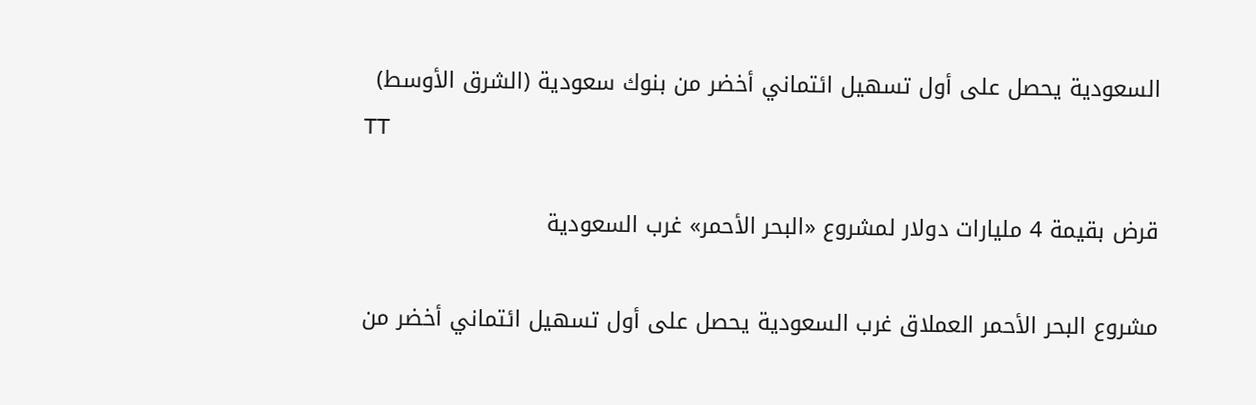السعودية يحصل على أول تسهيل ائتماني أخضر من بنوك سعودية (الشرق الأوسط)
TT

قرض بقيمة 4 مليارات دولار لمشروع «البحر الأحمر» غرب السعودية

مشروع البحر الأحمر العملاق غرب السعودية يحصل على أول تسهيل ائتماني أخضر من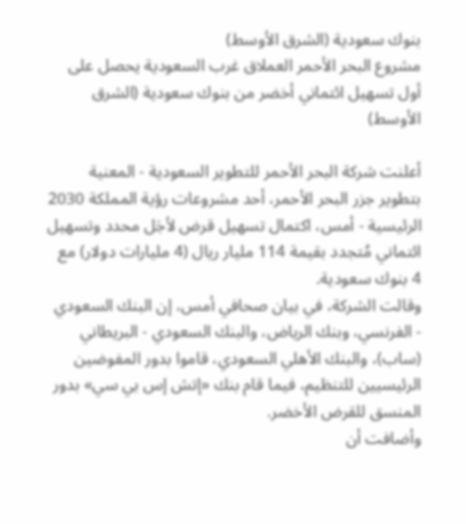بنوك سعودية (الشرق الأوسط)
مشروع البحر الأحمر العملاق غرب السعودية يحصل على أول تسهيل ائتماني أخضر من بنوك سعودية (الشرق الأوسط)

أعلنت شركة البحر الأحمر للتطوير السعودية - المعنية بتطوير جزر البحر الأحمر، أحد مشروعات رؤية المملكة 2030 الرئيسية - أمس، اكتمال تسهيل قرض لأجَل محدد وتسهيل ائتماني مُتجدد بقيمة 114 مليار ريال (4 مليارات دولار) مع 4 بنوك سعودية.
وقالت الشركة، في بيان صحافي أمس، إن البنك السعودي - الفرنسي، وبنك الرياض، والبنك السعودي - البريطاني (ساب)، والبنك الأهلي السعودي، قاموا بدور المفوضين الرئيسيين للتنظيم، فيما قام بنك «إتش إس بي سي» بدور المنسق للقرض الأخضر.
وأضافت أن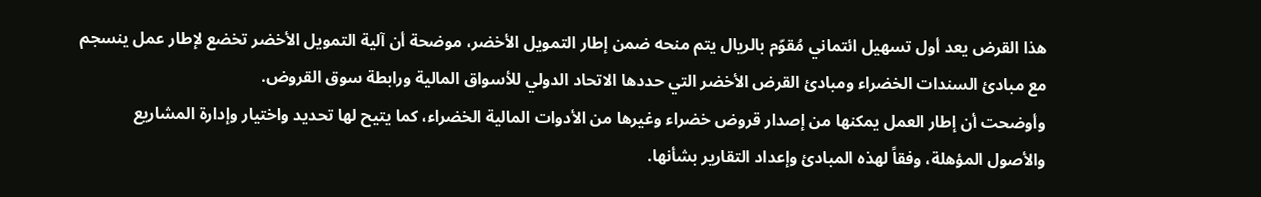هذا القرض يعد أول تسهيل ائتماني مُقوّم بالريال يتم منحه ضمن إطار التمويل الأخضر، موضحة أن آلية التمويل الأخضر تخضع لإطار عمل ينسجم مع مبادئ السندات الخضراء ومبادئ القرض الأخضر التي حددها الاتحاد الدولي للأسواق المالية ورابطة سوق القروض.
وأوضحت أن إطار العمل يمكنها من إصدار قروض خضراء وغيرها من الأدوات المالية الخضراء، كما يتيح لها تحديد واختيار وإدارة المشاريع والأصول المؤهلة، وفقاً لهذه المبادئ وإعداد التقارير بشأنها.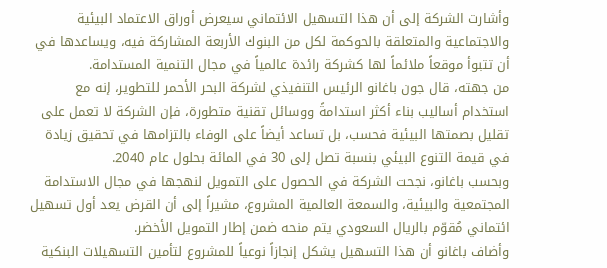وأشارت الشركة إلى أن هذا التسهيل الائتماني سيعرض أوراق الاعتماد البيئية والاجتماعية والمتعلقة بالحوكمة لكل من البنوك الأربعة المشاركة فيه، ويساعدها في أن تتبوأ موقعاً ملائماً لها كشركة رائدة عالمياً في مجال التنمية المستدامة.
من جهته، قال جون باغانو الرئيس التنفيذي لشركة البحر الأحمر للتطوير، إنه مع استخدام أساليب بناء أكثر استدامةً ووسائل تقنية متطورة، فإن الشركة لا تعمل على تقليل بصمتها البيئية فحسب، بل تساعد أيضاً على الوفاء بالتزامها في تحقيق زيادة في قيمة التنوع البيئي بنسبة تصل إلى 30 في المائة بحلول عام 2040.
وبحسب باغانو، نجحت الشركة في الحصول على التمويل لنهجها في مجال الاستدامة المجتمعية والبيئية، والسمعة العالمية المشروع، مشيراً إلى أن القرض يعد أول تسهيل ائتماني مُقوّم بالريال السعودي يتم منحه ضمن إطار التمويل الأخضر.
وأضاف باغانو أن هذا التسهيل يشكل إنجازاً نوعياً للمشروع لتأمين التسهيلات البنكية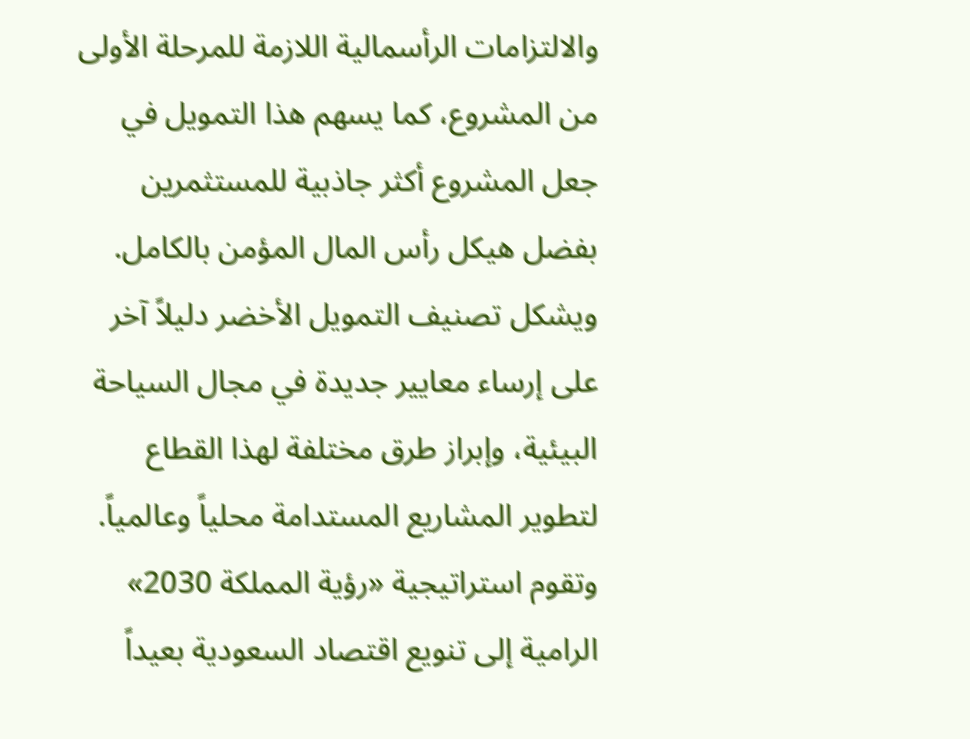والالتزامات الرأسمالية اللازمة للمرحلة الأولى من المشروع، كما يسهم هذا التمويل في جعل المشروع أكثر جاذبية للمستثمرين بفضل هيكل رأس المال المؤمن بالكامل.
ويشكل تصنيف التمويل الأخضر دليلاً آخر على إرساء معايير جديدة في مجال السياحة البيئية، وإبراز طرق مختلفة لهذا القطاع لتطوير المشاريع المستدامة محلياً وعالمياً.
وتقوم استراتيجية «رؤية المملكة 2030» الرامية إلى تنويع اقتصاد السعودية بعيداً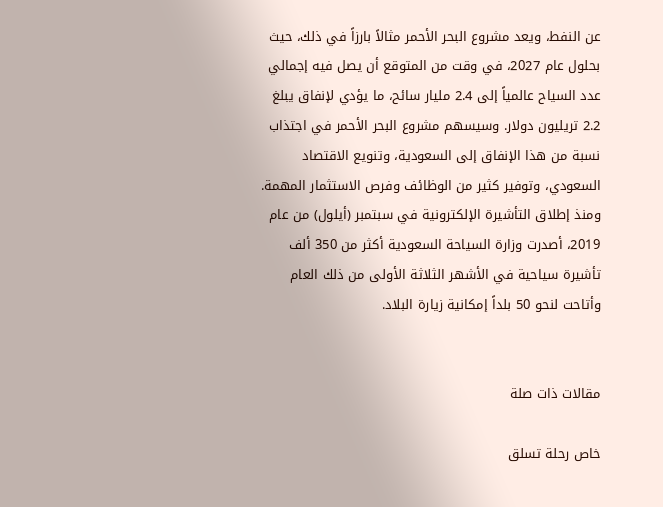عن النفط، ويعد مشروع البحر الأحمر مثالاً بارزاً في ذلك، حيث بحلول عام 2027، في وقت من المتوقع أن يصل فيه إجمالي عدد السياح عالمياً إلى 2.4 مليار سائح، ما يؤدي لإنفاق يبلغ 2.2 تريليون دولار. وسيسهم مشروع البحر الأحمر في اجتذاب نسبة من هذا الإنفاق إلى السعودية، وتنويع الاقتصاد السعودي، وتوفير كثير من الوظائف وفرص الاستثمار المهمة. ومنذ إطلاق التأشيرة الإلكترونية في سبتمبر (أيلول) من عام 2019، أصدرت وزارة السياحة السعودية أكثر من 350 ألف تأشيرة سياحية في الأشهر الثلاثة الأولى من ذلك العام وأتاحت لنحو 50 بلداً إمكانية زيارة البلاد.


مقالات ذات صلة

خاص رحلة تسلق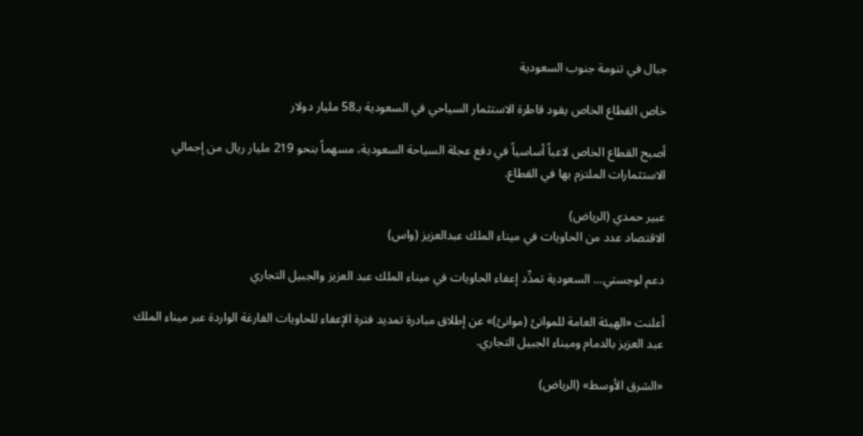جبال في تنومة جنوب السعودية

خاص القطاع الخاص يقود قاطرة الاستثمار السياحي في السعودية بـ58 مليار دولار

أصبح القطاع الخاص لاعباً أساسياً في دفع عجلة السياحة السعودية، مسهماً بنحو 219 مليار ريال من إجمالي الاستثمارات الملتزم بها في القطاع.

عبير حمدي (الرياض)
الاقتصاد عدد من الحاويات في ميناء الملك عبدالعزيز (واس)

دعم لوجستي... السعودية تمدِّد إعفاء الحاويات في ميناء الملك عبد العزيز والجبيل التجاري

أعلنت «الهيئة العامة للموانئ (موانئ)» عن إطلاق مبادرة تمديد فترة الإعفاء للحاويات الفارغة الواردة عبر ميناء الملك عبد العزيز بالدمام وميناء الجبيل التجاري.

«الشرق الأوسط» (الرياض)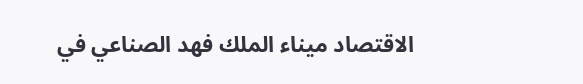الاقتصاد ميناء الملك فهد الصناعي في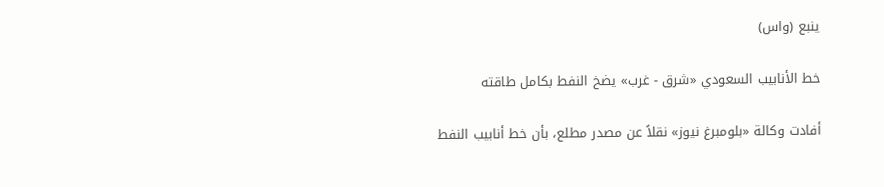ينبع (واس)

خط الأنابيب السعودي «شرق - غرب» يضخ النفط بكامل طاقته

أفادت وكالة «بلومبرغ نيوز» نقلاً عن مصدر مطلع، بأن خط أنابيب النفط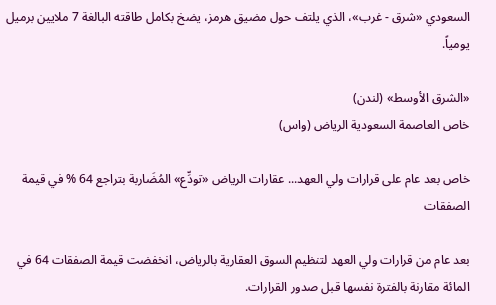السعودي «شرق - غرب»، الذي يلتف حول مضيق هرمز، يضخ بكامل طاقته البالغة 7 ملايين برميل يومياً.

«الشرق الأوسط» (لندن)
خاص العاصمة السعودية الرياض (واس)

خاص بعد عام على قرارات ولي العهد... عقارات الرياض «تودِّع» المُضَاربة بتراجع 64 % في قيمة الصفقات

بعد عام من قرارات ولي العهد لتنظيم السوق العقارية بالرياض، انخفضت قيمة الصفقات 64 في المائة مقارنة بالفترة نفسها قبل صدور القرارات.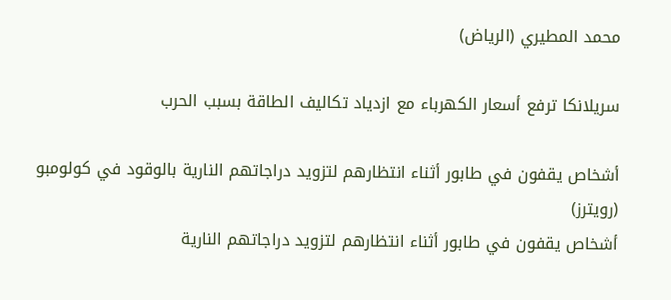محمد المطيري (الرياض)

سريلانكا ترفع أسعار الكهرباء مع ازدياد تكاليف الطاقة بسبب الحرب

أشخاص يقفون في طابور أثناء انتظارهم لتزويد دراجاتهم النارية بالوقود في كولومبو (رويترز)
أشخاص يقفون في طابور أثناء انتظارهم لتزويد دراجاتهم النارية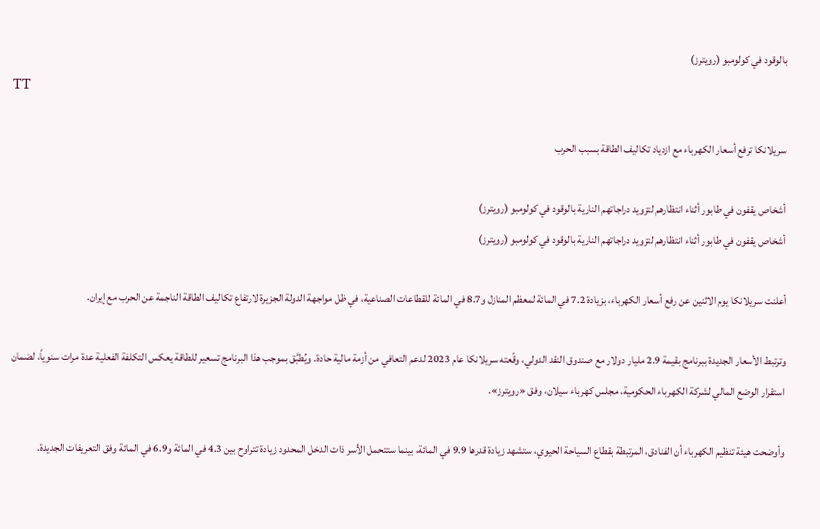بالوقود في كولومبو (رويترز)
TT

سريلانكا ترفع أسعار الكهرباء مع ازدياد تكاليف الطاقة بسبب الحرب

أشخاص يقفون في طابور أثناء انتظارهم لتزويد دراجاتهم النارية بالوقود في كولومبو (رويترز)
أشخاص يقفون في طابور أثناء انتظارهم لتزويد دراجاتهم النارية بالوقود في كولومبو (رويترز)

أعلنت سريلانكا يوم الاثنين عن رفع أسعار الكهرباء، بزيادة 7.2 في المائة لمعظم المنازل و8.7 في المائة للقطاعات الصناعية، في ظل مواجهة الدولة الجزيرة لارتفاع تكاليف الطاقة الناجمة عن الحرب مع إيران.

وترتبط الأسعار الجديدة ببرنامج بقيمة 2.9 مليار دولار مع صندوق النقد الدولي، وقّعته سريلانكا عام 2023 لدعم التعافي من أزمة مالية حادة. ويُطبَّق بموجب هذا البرنامج تسعير للطاقة يعكس التكلفة الفعلية عدة مرات سنوياً، لضمان استقرار الوضع المالي لشركة الكهرباء الحكومية، مجلس كهرباء سيلان، وفق «رويترز».

وأوضحت هيئة تنظيم الكهرباء أن الفنادق، المرتبطة بقطاع السياحة الحيوي، ستشهد زيادة قدرها 9.9 في المائة، بينما ستتحمل الأسر ذات الدخل المحدود زيادة تتراوح بين 4.3 في المائة و6.9 في المائة وفق التعريفات الجديدة.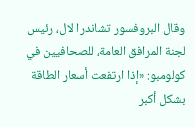وقال البروفسور تشاندرا لال، رئيس لجنة المرافق العامة، للصحافيين في كولومبو: «إذا ارتفعت أسعار الطاقة بشكل أكبر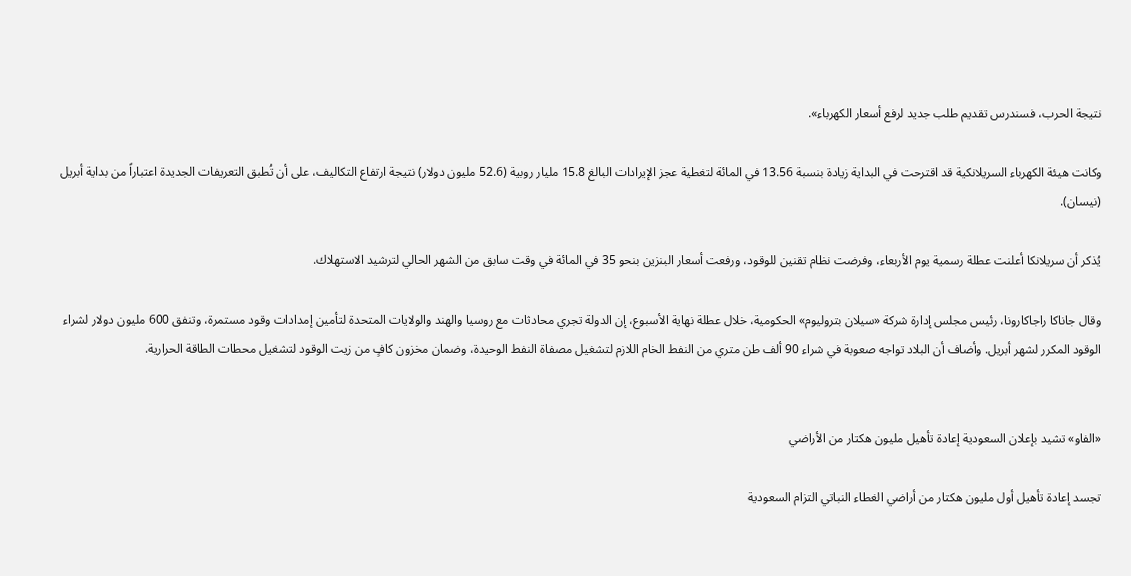نتيجة الحرب، فسندرس تقديم طلب جديد لرفع أسعار الكهرباء».

وكانت هيئة الكهرباء السريلانكية قد اقترحت في البداية زيادة بنسبة 13.56 في المائة لتغطية عجز الإيرادات البالغ 15.8 مليار روبية (52.6 مليون دولار) نتيجة ارتفاع التكاليف، على أن تُطبق التعريفات الجديدة اعتباراً من بداية أبريل (نيسان).

يُذكر أن سريلانكا أعلنت عطلة رسمية يوم الأربعاء، وفرضت نظام تقنين للوقود، ورفعت أسعار البنزين بنحو 35 في المائة في وقت سابق من الشهر الحالي لترشيد الاستهلاك.

وقال جاناكا راجاكارونا، رئيس مجلس إدارة شركة «سيلان بتروليوم» الحكومية، خلال عطلة نهاية الأسبوع، إن الدولة تجري محادثات مع روسيا والهند والولايات المتحدة لتأمين إمدادات وقود مستمرة، وتنفق 600 مليون دولار لشراء الوقود المكرر لشهر أبريل. وأضاف أن البلاد تواجه صعوبة في شراء 90 ألف طن متري من النفط الخام اللازم لتشغيل مصفاة النفط الوحيدة، وضمان مخزون كافٍ من زيت الوقود لتشغيل محطات الطاقة الحرارية.


«الفاو» تشيد بإعلان السعودية إعادة تأهيل مليون هكتار من الأراضي

تجسد إعادة تأهيل أول مليون هكتار من أراضي الغطاء النباتي التزام السعودية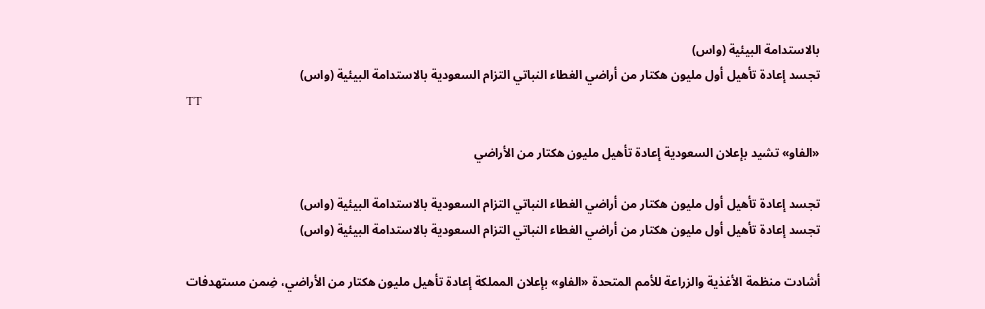بالاستدامة البيئية (واس)
تجسد إعادة تأهيل أول مليون هكتار من أراضي الغطاء النباتي التزام السعودية بالاستدامة البيئية (واس)
TT

«الفاو» تشيد بإعلان السعودية إعادة تأهيل مليون هكتار من الأراضي

تجسد إعادة تأهيل أول مليون هكتار من أراضي الغطاء النباتي التزام السعودية بالاستدامة البيئية (واس)
تجسد إعادة تأهيل أول مليون هكتار من أراضي الغطاء النباتي التزام السعودية بالاستدامة البيئية (واس)

أشادت منظمة الأغذية والزراعة للأمم المتحدة «الفاو» بإعلان المملكة إعادة تأهيل مليون هكتار من الأراضي، ضِمن مستهدفات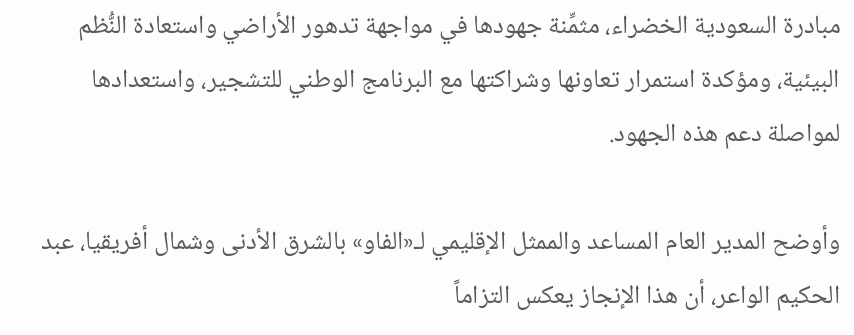مبادرة السعودية الخضراء، مثمِّنة جهودها في مواجهة تدهور الأراضي واستعادة النُّظم البيئية، ومؤكدة استمرار تعاونها وشراكتها مع البرنامج الوطني للتشجير، واستعدادها لمواصلة دعم هذه الجهود.

وأوضح المدير العام المساعد والممثل الإقليمي لـ«الفاو» بالشرق الأدنى وشمال أفريقيا، عبد الحكيم الواعر، أن هذا الإنجاز يعكس التزاماً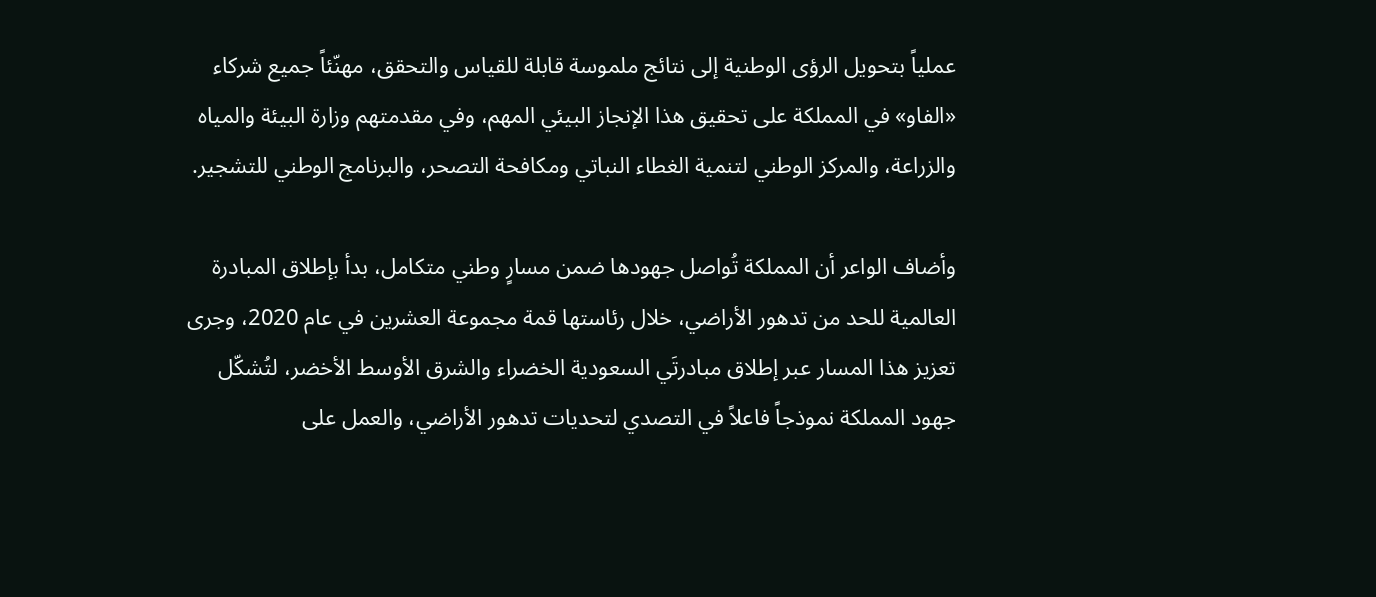عملياً بتحويل الرؤى الوطنية إلى نتائج ملموسة قابلة للقياس والتحقق، مهنّئاً جميع شركاء «الفاو» في المملكة على تحقيق هذا الإنجاز البيئي المهم، وفي مقدمتهم وزارة البيئة والمياه والزراعة، والمركز الوطني لتنمية الغطاء النباتي ومكافحة التصحر، والبرنامج الوطني للتشجير.

وأضاف الواعر أن المملكة تُواصل جهودها ضمن مسارٍ وطني متكامل، بدأ بإطلاق المبادرة العالمية للحد من تدهور الأراضي، خلال رئاستها قمة مجموعة العشرين في عام 2020، وجرى تعزيز هذا المسار عبر إطلاق مبادرتَي السعودية الخضراء والشرق الأوسط الأخضر، لتُشكّل جهود المملكة نموذجاً فاعلاً في التصدي لتحديات تدهور الأراضي، والعمل على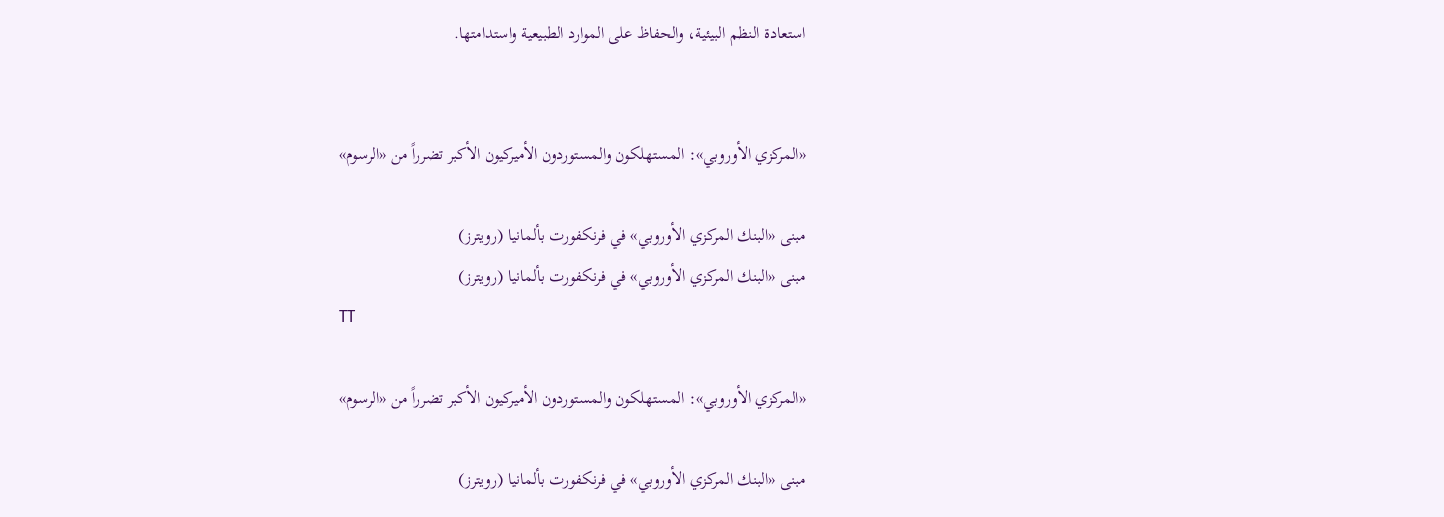استعادة النظم البيئية، والحفاظ على الموارد الطبيعية واستدامتها.


«المركزي الأوروبي»: المستهلكون والمستوردون الأميركيون الأكبر تضرراً من «الرسوم»

مبنى «البنك المركزي الأوروبي» في فرنكفورت بألمانيا (رويترز)
مبنى «البنك المركزي الأوروبي» في فرنكفورت بألمانيا (رويترز)
TT

«المركزي الأوروبي»: المستهلكون والمستوردون الأميركيون الأكبر تضرراً من «الرسوم»

مبنى «البنك المركزي الأوروبي» في فرنكفورت بألمانيا (رويترز)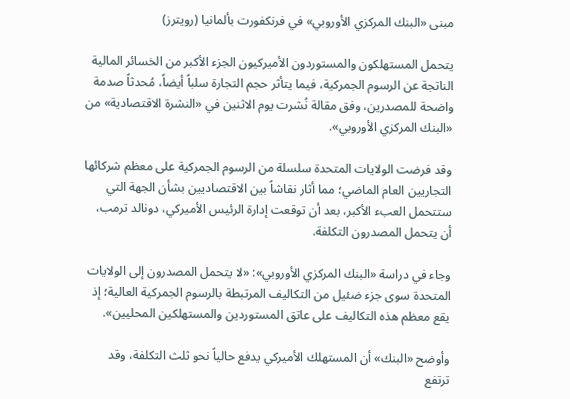مبنى «البنك المركزي الأوروبي» في فرنكفورت بألمانيا (رويترز)

يتحمل المستهلكون والمستوردون الأميركيون الجزء الأكبر من الخسائر المالية الناتجة عن الرسوم الجمركية، فيما يتأثر حجم التجارة سلباً أيضاً، مُحدثاً صدمة واضحة للمصدرين، وفق مقالة نُشرت يوم الاثنين في «النشرة الاقتصادية» من «البنك المركزي الأوروبي».

وقد فرضت الولايات المتحدة سلسلة من الرسوم الجمركية على معظم شركائها التجاريين العام الماضي؛ مما أثار نقاشاً بين الاقتصاديين بشأن الجهة التي ستتحمل العبء الأكبر، بعد أن توقعت إدارة الرئيس الأميركي، دونالد ترمب، أن يتحمل المصدرون التكلفة.

وجاء في دراسة «البنك المركزي الأوروبي»: «لا يتحمل المصدرون إلى الولايات المتحدة سوى جزء ضئيل من التكاليف المرتبطة بالرسوم الجمركية العالية؛ إذ يقع معظم هذه التكاليف على عاتق المستوردين والمستهلكين المحليين».

وأوضح «البنك» أن المستهلك الأميركي يدفع حالياً نحو ثلث التكلفة، وقد ترتفع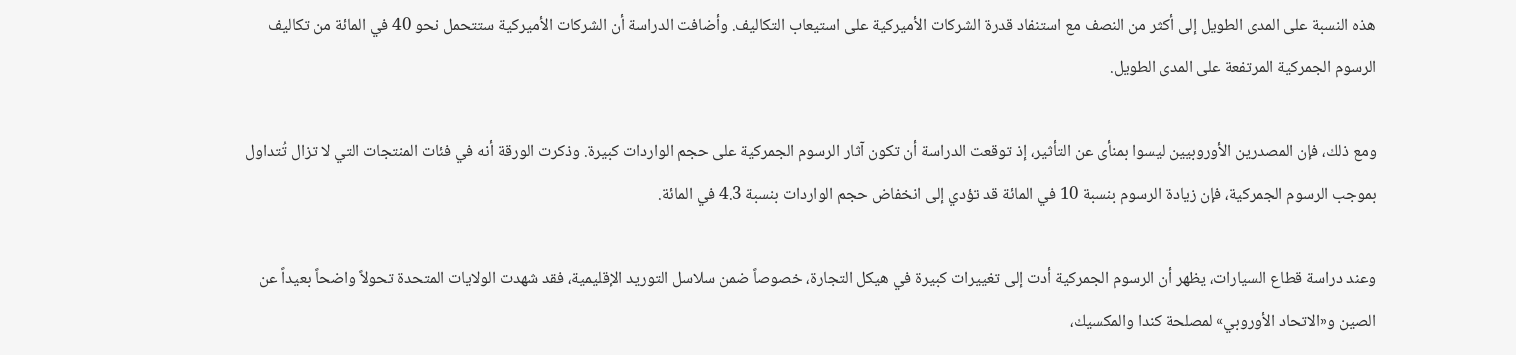هذه النسبة على المدى الطويل إلى أكثر من النصف مع استنفاد قدرة الشركات الأميركية على استيعاب التكاليف. وأضافت الدراسة أن الشركات الأميركية ستتحمل نحو 40 في المائة من تكاليف الرسوم الجمركية المرتفعة على المدى الطويل.

ومع ذلك، فإن المصدرين الأوروبيين ليسوا بمنأى عن التأثير، إذ توقعت الدراسة أن تكون آثار الرسوم الجمركية على حجم الواردات كبيرة. وذكرت الورقة أنه في فئات المنتجات التي لا تزال تُتداول بموجب الرسوم الجمركية، فإن زيادة الرسوم بنسبة 10 في المائة قد تؤدي إلى انخفاض حجم الواردات بنسبة 4.3 في المائة.

وعند دراسة قطاع السيارات، يظهر أن الرسوم الجمركية أدت إلى تغييرات كبيرة في هيكل التجارة، خصوصاً ضمن سلاسل التوريد الإقليمية، فقد شهدت الولايات المتحدة تحولاً واضحاً بعيداً عن الصين و«الاتحاد الأوروبي» لمصلحة كندا والمكسيك،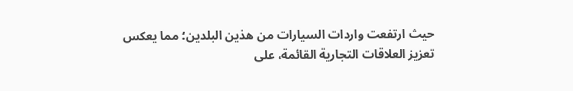حيث ارتفعت واردات السيارات من هذين البلدين؛ مما يعكس تعزيز العلاقات التجارية القائمة، على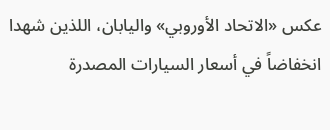عكس «الاتحاد الأوروبي» واليابان، اللذين شهدا انخفاضاً في أسعار السيارات المصدرة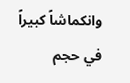وانكماشاً كبيراً في حجم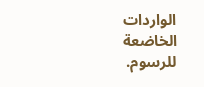الواردات الخاضعة للرسوم.